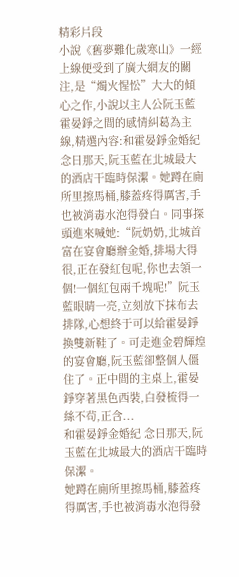精彩片段
小說《舊夢難化歲寒山》一經上線便受到了廣大網友的關注,是“燭火惺忪”大大的傾心之作,小說以主人公阮玉藍霍晏錚之間的感情糾葛為主線,精選內容:和霍晏錚金婚紀 念日那天,阮玉藍在北城最大的酒店干臨時保潔。她蹲在廁所里擦馬桶,膝蓋疼得厲害,手也被消毒水泡得發白。同事探頭進來喊她:“阮奶奶,北城首富在宴會廳辦金婚,排場大得很,正在發紅包呢,你也去領一個!一個紅包兩千塊呢!”阮玉藍眼睛一亮,立刻放下抹布去排隊,心想終于可以給霍晏錚換雙新鞋了。可走進金碧輝煌的宴會廳,阮玉藍卻整個人僵住了。正中間的主桌上,霍晏錚穿著黑色西裝,白發梳得一絲不茍,正含...
和霍晏錚金婚紀 念日那天,阮玉藍在北城最大的酒店干臨時保潔。
她蹲在廁所里擦馬桶,膝蓋疼得厲害,手也被消毒水泡得發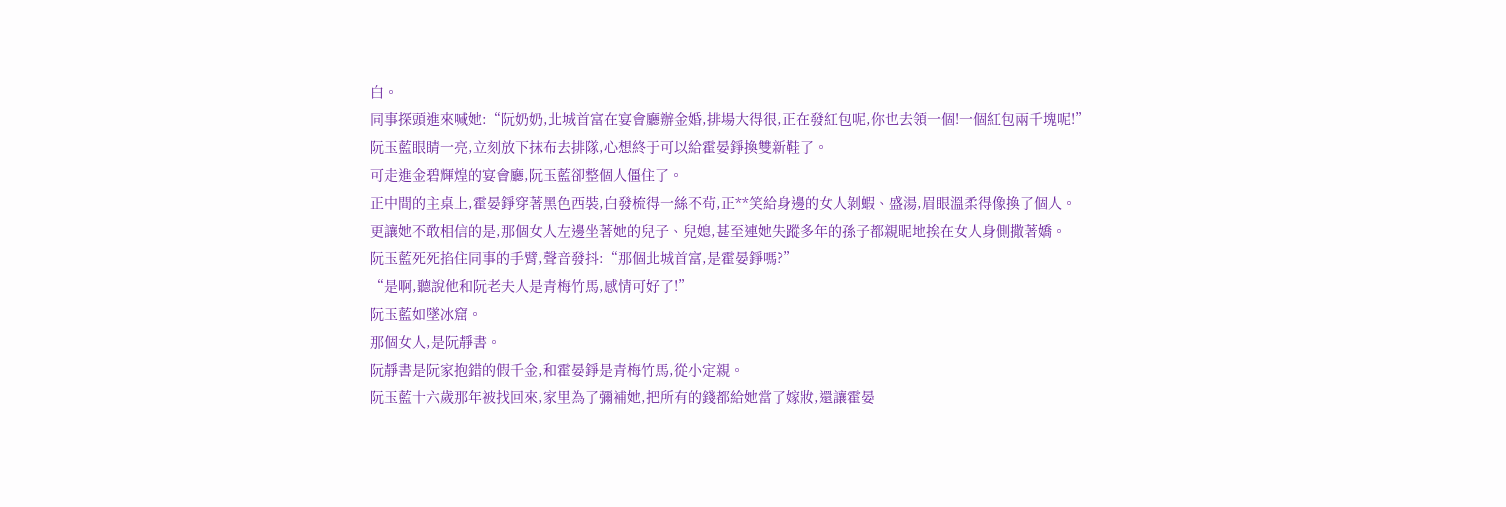白。
同事探頭進來喊她:“阮奶奶,北城首富在宴會廳辦金婚,排場大得很,正在發紅包呢,你也去領一個!一個紅包兩千塊呢!”
阮玉藍眼睛一亮,立刻放下抹布去排隊,心想終于可以給霍晏錚換雙新鞋了。
可走進金碧輝煌的宴會廳,阮玉藍卻整個人僵住了。
正中間的主桌上,霍晏錚穿著黑色西裝,白發梳得一絲不茍,正**笑給身邊的女人剝蝦、盛湯,眉眼溫柔得像換了個人。
更讓她不敢相信的是,那個女人左邊坐著她的兒子、兒媳,甚至連她失蹤多年的孫子都親昵地挨在女人身側撒著嬌。
阮玉藍死死掐住同事的手臂,聲音發抖:“那個北城首富,是霍晏錚嗎?”
“是啊,聽說他和阮老夫人是青梅竹馬,感情可好了!”
阮玉藍如墜冰窟。
那個女人,是阮靜書。
阮靜書是阮家抱錯的假千金,和霍晏錚是青梅竹馬,從小定親。
阮玉藍十六歲那年被找回來,家里為了彌補她,把所有的錢都給她當了嫁妝,還讓霍晏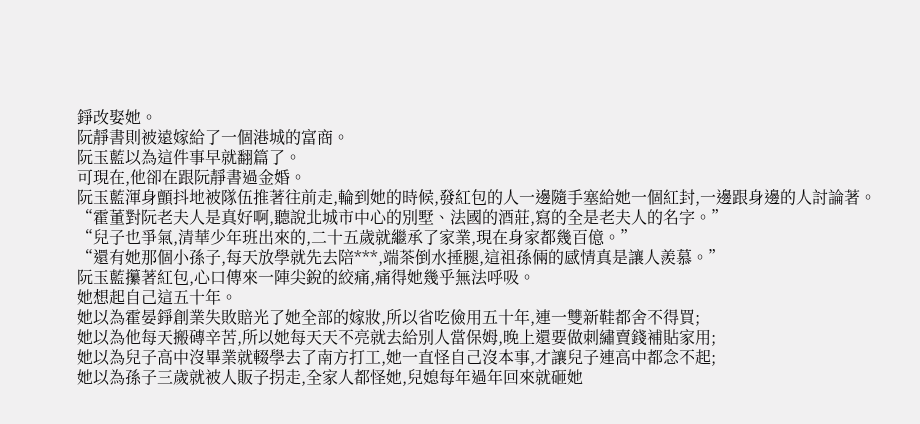錚改娶她。
阮靜書則被遠嫁給了一個港城的富商。
阮玉藍以為這件事早就翻篇了。
可現在,他卻在跟阮靜書過金婚。
阮玉藍渾身顫抖地被隊伍推著往前走,輪到她的時候,發紅包的人一邊隨手塞給她一個紅封,一邊跟身邊的人討論著。
“霍董對阮老夫人是真好啊,聽說北城市中心的別墅、法國的酒莊,寫的全是老夫人的名字。”
“兒子也爭氣,清華少年班出來的,二十五歲就繼承了家業,現在身家都幾百億。”
“還有她那個小孫子,每天放學就先去陪***,端茶倒水捶腿,這祖孫倆的感情真是讓人羨慕。”
阮玉藍攥著紅包,心口傳來一陣尖銳的絞痛,痛得她幾乎無法呼吸。
她想起自己這五十年。
她以為霍晏錚創業失敗賠光了她全部的嫁妝,所以省吃儉用五十年,連一雙新鞋都舍不得買;
她以為他每天搬磚辛苦,所以她每天天不亮就去給別人當保姆,晚上還要做刺繡賣錢補貼家用;
她以為兒子高中沒畢業就輟學去了南方打工,她一直怪自己沒本事,才讓兒子連高中都念不起;
她以為孫子三歲就被人販子拐走,全家人都怪她,兒媳每年過年回來就砸她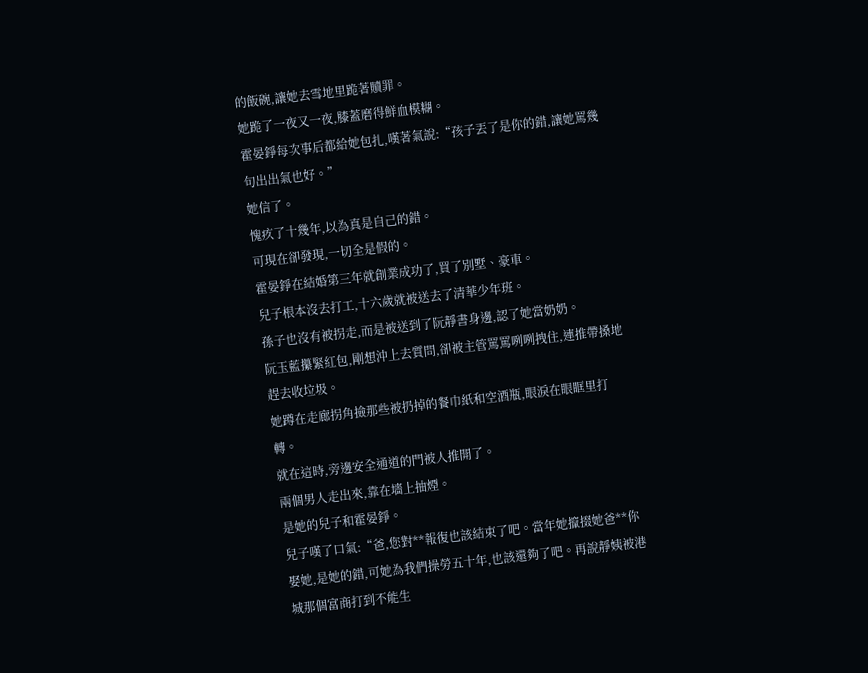的飯碗,讓她去雪地里跪著贖罪。
她跪了一夜又一夜,膝蓋磨得鮮血模糊。
霍晏錚每次事后都給她包扎,嘆著氣說:“孩子丟了是你的錯,讓她罵幾句出出氣也好。”
她信了。
愧疚了十幾年,以為真是自己的錯。
可現在卻發現,一切全是假的。
霍晏錚在結婚第三年就創業成功了,買了別墅、豪車。
兒子根本沒去打工,十六歲就被送去了清華少年班。
孫子也沒有被拐走,而是被送到了阮靜書身邊,認了她當奶奶。
阮玉藍攥緊紅包,剛想沖上去質問,卻被主管罵罵咧咧拽住,連推帶搡地趕去收垃圾。
她蹲在走廊拐角撿那些被扔掉的餐巾紙和空酒瓶,眼淚在眼眶里打轉。
就在這時,旁邊安全通道的門被人推開了。
兩個男人走出來,靠在墻上抽煙。
是她的兒子和霍晏錚。
兒子嘆了口氣:“爸,您對**報復也該結束了吧。當年她攛掇她爸**你娶她,是她的錯,可她為我們操勞五十年,也該還夠了吧。再說靜姨被港城那個富商打到不能生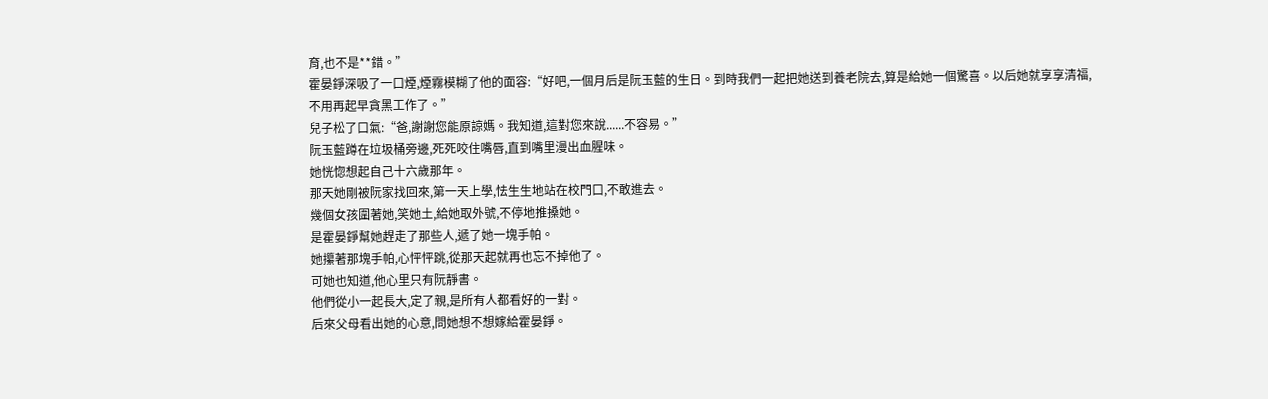育,也不是**錯。”
霍晏錚深吸了一口煙,煙霧模糊了他的面容:“好吧,一個月后是阮玉藍的生日。到時我們一起把她送到養老院去,算是給她一個驚喜。以后她就享享清福,不用再起早貪黑工作了。”
兒子松了口氣:“爸,謝謝您能原諒媽。我知道,這對您來說......不容易。”
阮玉藍蹲在垃圾桶旁邊,死死咬住嘴唇,直到嘴里漫出血腥味。
她恍惚想起自己十六歲那年。
那天她剛被阮家找回來,第一天上學,怯生生地站在校門口,不敢進去。
幾個女孩圍著她,笑她土,給她取外號,不停地推搡她。
是霍晏錚幫她趕走了那些人,遞了她一塊手帕。
她攥著那塊手帕,心怦怦跳,從那天起就再也忘不掉他了。
可她也知道,他心里只有阮靜書。
他們從小一起長大,定了親,是所有人都看好的一對。
后來父母看出她的心意,問她想不想嫁給霍晏錚。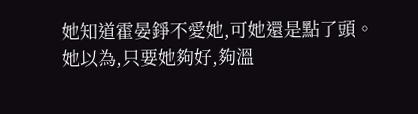她知道霍晏錚不愛她,可她還是點了頭。
她以為,只要她夠好,夠溫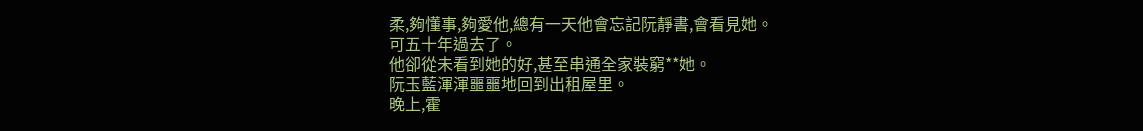柔,夠懂事,夠愛他,總有一天他會忘記阮靜書,會看見她。
可五十年過去了。
他卻從未看到她的好,甚至串通全家裝窮**她。
阮玉藍渾渾噩噩地回到出租屋里。
晚上,霍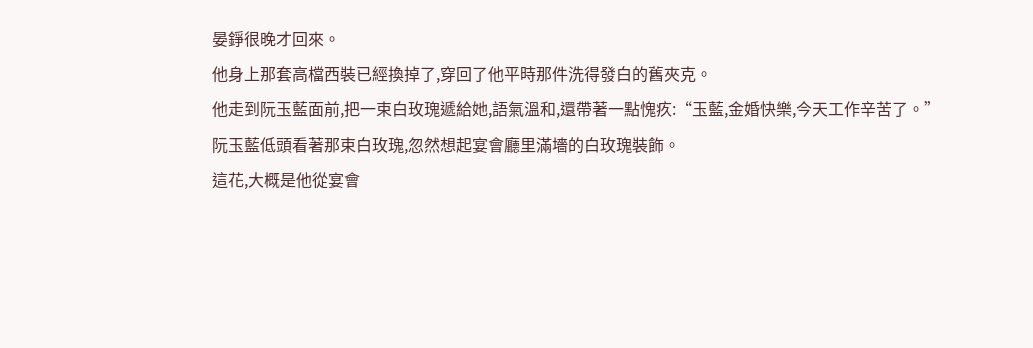晏錚很晚才回來。
他身上那套高檔西裝已經換掉了,穿回了他平時那件洗得發白的舊夾克。
他走到阮玉藍面前,把一束白玫瑰遞給她,語氣溫和,還帶著一點愧疚:“玉藍,金婚快樂,今天工作辛苦了。”
阮玉藍低頭看著那束白玫瑰,忽然想起宴會廳里滿墻的白玫瑰裝飾。
這花,大概是他從宴會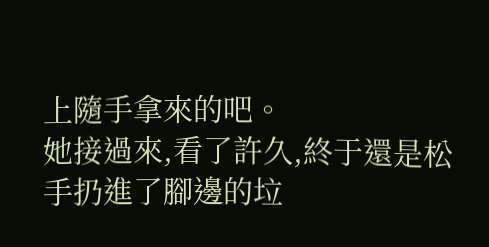上隨手拿來的吧。
她接過來,看了許久,終于還是松手扔進了腳邊的垃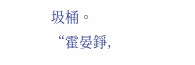圾桶。
“霍晏錚,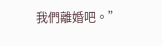我們離婚吧。”